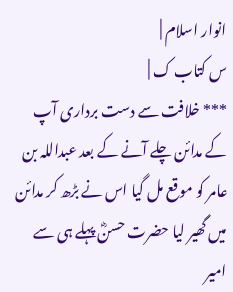انوار اسلام |
س کتاب ک |
*** خلافت سے دست برداری آپ کے مدائن چلے آنے کے بعد عبداللہ بن عامر کو موقع مل گیا اس نے بڑھ کر مدائن میں گھیر لیا حضرت حسنؓ پہلے ہی سے امیر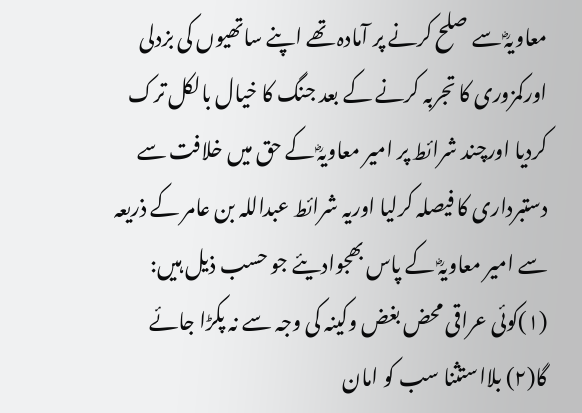معاویہؓ سے صلح کرنے پر آمادہ تھے اپنے ساتھیوں کی بزدلی اورکمزوری کا تجربہ کرنے کے بعد جنگ کا خیال بالکل ترک کردیا اورچند شرائط پر امیر معاویہؓ کے حق میں خلافت سے دستبرداری کا فیصلہ کرلیا اوریہ شرائط عبداللہ بن عامر کے ذریعہ سے امیر معاویہؓ کے پاس بھجوادیئے جو حسب ذیل ہیں: (۱)کوئی عراقی محض بغض وکینہ کی وجہ سے نہ پکڑا جائے گا(۲) بلااستثنا سب کو امان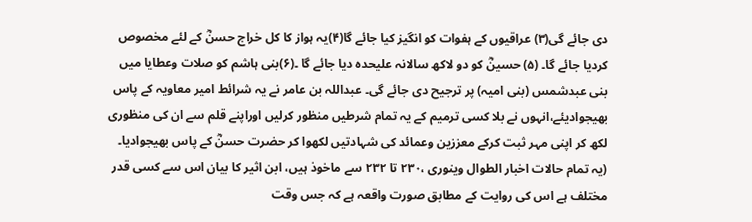دی جائے گی(۳) عراقیوں کے ہفوات کو انگیز کیا جائے گا(۴)یہ ہواز کا کل خراج حسنؓ کے لئے مخصوص کردیا جائے گا۔ (۵) حسینؓ کو دو لاکھ سالانہ علیحدہ دیا جائے گا ۔(۶)بنی ہاشم کو صلات وعطایا میں بنی عبدشمس (بنی امیہ) پر ترجیح دی جائے گی۔ عبداللہ بن عامر نے یہ شرائط امیر معاویہ کے پاس بھیجوادیئے،انہوں نے بلا کسی ترمیم کے یہ تمام شرطیں منظور کرلیں اوراپنے قلم سے ان کی منظوری لکھ کر اپنی مہر ثبت کرکے معززین وعمائد کی شہادتیں لکھوا کر حضرت حسنؓ کے پاس بھیجوادیا۔ (یہ تمام حالات اخبار الطوال وینوری ،۲۳۰ تا ۲۳۲ سے ماخوذ ہیں، ابن اثیر کا بیان اس سے کسی قدر مختلف ہے اس کی روایت کے مطابق صورت واقعہ ہے کہ جس وقت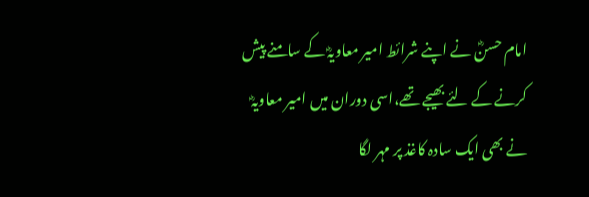امام حسنؓ نے اپنے شرائط امیر معاویہؓ کے سامنے پیش کرنے کے لئے بھیجے تھے،اسی دوران میں امیر معاویہؓ نے بھی ایک سادہ کاغذ پر مہر لگا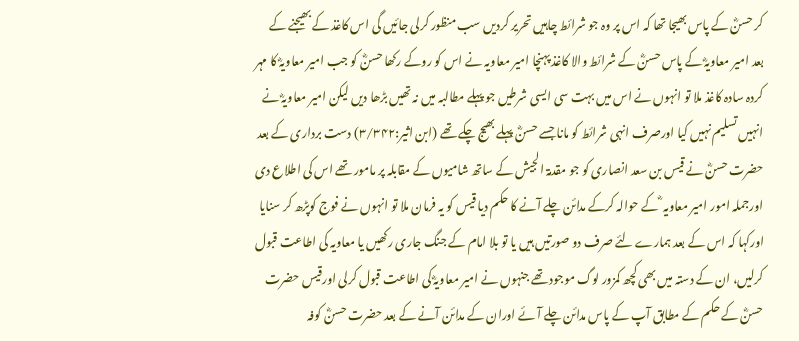کر حسنؓ کے پاس بھیجا تھا کہ اس پر وہ جو شرائط چاہیں تحریر کردیں سب منظور کرلی جائیں گی اس کاغذ کے بھیجنے کے بعد امیر معاویہؓ کے پاس حسنؓ کے شرائط والا کاغذ پہنچا امیر معاویہ نے اس کو روکے رکھا حسنؓ کو جب امیر معاویہؓ کا مہر کردہ سادہ کاغذ ملا تو انہوں نے اس میں بہت سی ایسی شرطیں جو پہلے مطالبہ میں نہ تھیں بڑھا دیں لیکن امیر معاویہؓ نے انہیں تسلیم نہیں کیا اورصرف انہی شرائط کو مانا جسے حسنؓ پہلے بھیج چکے تھے (ابن اثیر:۳/۳۴۲) دست برداری کے بعد حضرت حسنؓ نے قیس بن سعد انصاری کو جو مقدمۃ الجیش کے ساتھ شامیوں کے مقابلہ پر مامور تھے اس کی اطلاع دی اورجملہ امور امیر معاویہ ؓ کے حوالہ کرکے مدائن چلے آنے کا حکم دیا قیس کو یہ فرمان ملا تو انہوں نے فوج کوپڑھ کر سنایا اورکہا کہ اس کے بعد ہمارے لئے صرف دو صورتیں ہیں یا تو بلا امام کے جنگ جاری رکھیں یا معاویہ کی اطاعت قبول کرلیں، ان کے دستہ میں بھی کچھ کمزور لوگ موجود تھے جنہوں نے امیر معاویہؓ کی اطاعت قبول کرلی اورقیس حضرت حسنؓ کے حکم کے مطابق آپ کے پاس مدائن چلے آئے اوران کے مدائن آنے کے بعد حضرت حسنؓ کوفہ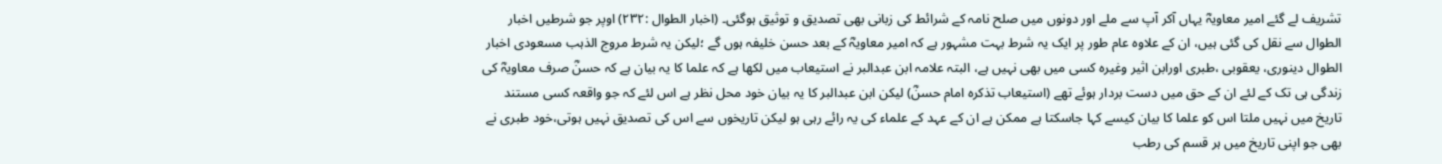تشریف لے گئے امیر معاویہؓ یہاں آکر آپ سے ملے اور دونوں میں صلح نامہ کے شرائط کی زبانی بھی تصدیق و توثیق ہوگئی۔ (اخبار الطوال :۲۳۲) اوپر جو شرطیں اخبار الطوال سے نقل کی گئی ہیں، ان کے علاوہ عام طور پر ایک یہ شرط بہت مشہور ہے کہ امیر معاویہؓ کے بعد حسن خلیفہ ہوں گے ؛لیکن یہ شرط مروج الذہب مسعودی اخبار الطوال دینوری، یعقوبی ،طبری اورابن اثیر وغیرہ کسی میں بھی نہیں ہے، البتہ علامہ ابن عبدالبر نے استیعاب میں لکھا ہے کہ علما کا یہ بیان ہے کہ حسنؓ صرف معاویہؓ کی زندگی ہی تک کے لئے ان کے حق میں دست بردار ہوئے تھے (استیعاب تذکرہ امام حسنؓ) لیکن ابن عبدالبر کا یہ بیان خود محل نظر ہے اس لئے کہ جو واقعہ کسی مستند تاریخ میں نہیں ملتا اس کو علما کا بیان کیسے کہا جاسکتا ہے ممکن ہے ان کے عہد کے علماء کی یہ رائے رہی ہو لیکن تاریخوں سے اس کی تصدیق نہیں ہوتی،خود طبری نے بھی جو اپنی تاریخ میں ہر قسم کی رطب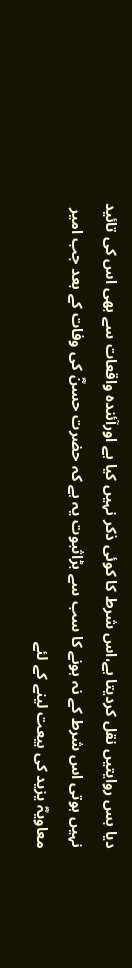دیا بس روایتیں نقل کردیتا ہے،اس شرط کا کوئی ذکر نہیں کیا ہے اورآئندہ واقعات سے بھی اس کی تائید نہیں ہوتی اس شرط کے نہ ہونے کا سب سے بڑاثبوت یہ ہے کہ حضرت حسنؓ کی وفات کے بعد جب امیر معاویہؓ یزید کی بیعت لینے کے لئے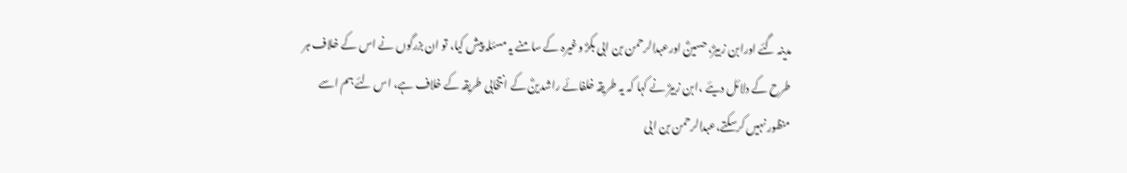مدینہ گئے اورابن زبیرؓ، حسینؓ اورعبدالرحمن بن ابی بکرؓ وغیرہ کے سامنے یہ مسئلہ پیش کیا، تو ان بزرگوں نے اس کے خلاف ہر طرح کے دلائل دیئے ،ابن زبیرؓ نے کہا کہ یہ طریقہ خلفائے راشدینؓ کے انتخابی طریقہ کے خلاف ہے، اس لئے ہم اسے منظور نہیں کرسکتے،عبدالرحمن بن ابی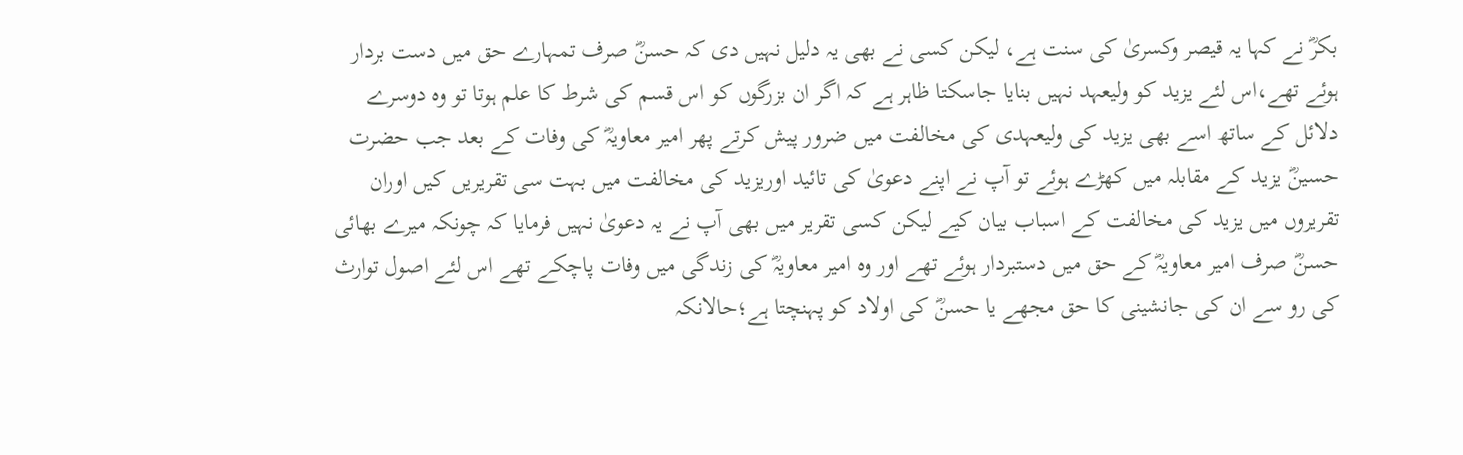بکرؓ نے کہا یہ قیصر وکسریٰ کی سنت ہے، لیکن کسی نے بھی یہ دلیل نہیں دی کہ حسنؓ صرف تمہارے حق میں دست بردار ہوئے تھے،اس لئے یزید کو ولیعہد نہیں بنایا جاسکتا ظاہر ہے کہ اگر ان بزرگوں کو اس قسم کی شرط کا علم ہوتا تو وہ دوسرے دلائل کے ساتھ اسے بھی یزید کی ولیعہدی کی مخالفت میں ضرور پیش کرتے پھر امیر معاویہؓ کی وفات کے بعد جب حضرت حسینؓ یزید کے مقابلہ میں کھڑے ہوئے تو آپ نے اپنے دعویٰ کی تائید اوریزید کی مخالفت میں بہت سی تقریریں کیں اوران تقریروں میں یزید کی مخالفت کے اسباب بیان کیے لیکن کسی تقریر میں بھی آپ نے یہ دعویٰ نہیں فرمایا کہ چونکہ میرے بھائی حسنؓ صرف امیر معاویہؓ کے حق میں دستبردار ہوئے تھے اور وہ امیر معاویہؓ کی زندگی میں وفات پاچکے تھے اس لئے اصول توارث کی رو سے ان کی جانشینی کا حق مجھے یا حسنؓ کی اولاد کو پہنچتا ہے؛حالانکہ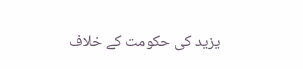یزید کی حکومت کے خلاف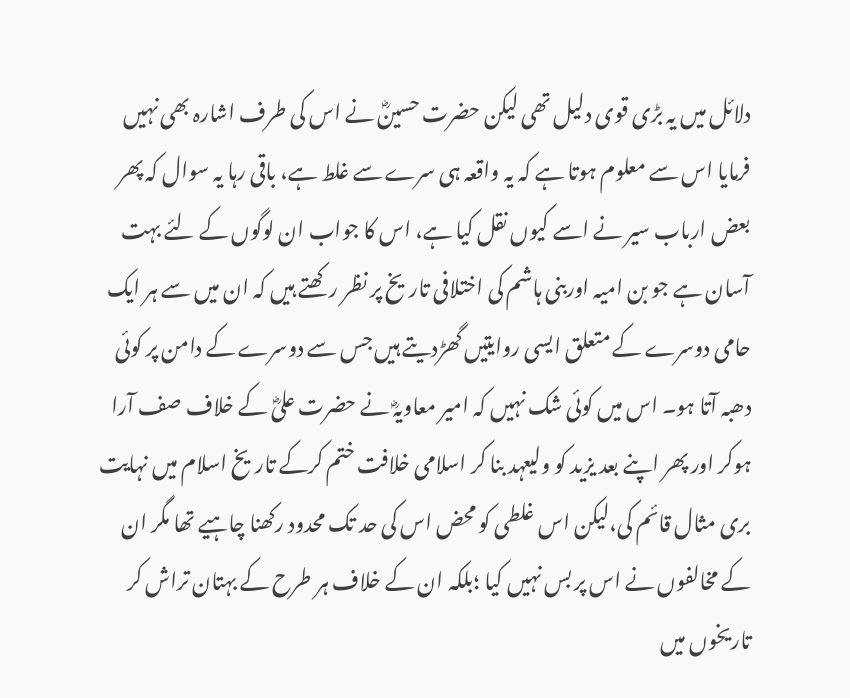دلائل میں یہ بڑی قوی دلیل تھی لیکن حضرت حسینؓ نے اس کی طرف اشارہ بھی نہیں فرمایا اس سے معلوم ہوتا ہے کہ یہ واقعہ ہی سرے سے غلط ہے، باقی رہا یہ سوال کہ پھر بعض ارباب سیر نے اسے کیوں نقل کیا ہے، اس کا جواب ان لوگوں کے لئے بہت آسان ہے جو بن امیہ اوربنی ہاشم کی اختلافی تاریخ پر نظر رکھتے ہیں کہ ان میں سے ہر ایک حامی دوسرے کے متعلق ایسی روایتیں گھڑدیتے ہیں جس سے دوسرے کے دامن پر کوئی دھبہ آتا ہو۔ اس میں کوئی شک نہیں کہ امیر معاویہؓ نے حضرت علیؓ کے خلاف صف آرا ہوکر اور پھر اپنے بعد یزید کو ولیعہد بنا کر اسلامی خلافت ختم کرکے تاریخ اسلام میں نہایت بری مثال قائم کی،لیکن اس غلطی کو محض اس کی حد تک محدود رکھنا چاہیے تھا مگر ان کے مخالفوں نے اس پر بس نہیں کیا ؛بلکہ ان کے خلاف ہر طرح کے بہتان تراش کر تاریخوں میں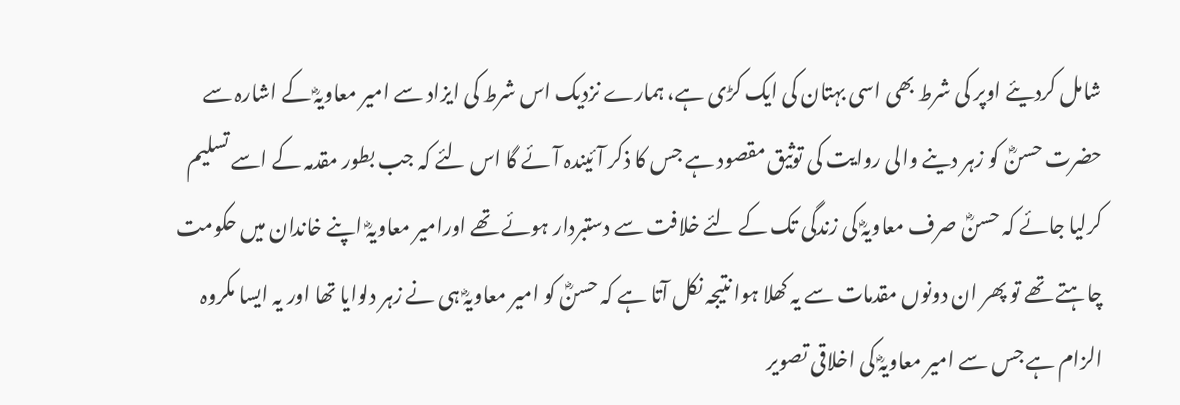شامل کردیئے اوپر کی شرط بھی اسی بہتان کی ایک کڑی ہے، ہمارے نزدیک اس شرط کی ایزاد سے امیر معاویہؓ کے اشارہ سے حضرت حسنؓ کو زہر دینے والی روایت کی توثیق مقصود ہے جس کا ذکر آئیندہ آئے گا اس لئے کہ جب بطور مقدمہ کے اسے تسلیم کرلیا جائے کہ حسنؓ صرف معاویہؓ کی زندگی تک کے لئے خلافت سے دستبردار ہوئے تھے اورامیر معاویہؓ اپنے خاندان میں حکومت چاہتے تھے تو پھر ان دونوں مقدمات سے یہ کھلا ہوا نتیجہ نکل آتا ہے کہ حسنؓ کو امیر معاویہؓ ہی نے زہر دلوایا تھا اور یہ ایسا مکروہ الزام ہے جس سے امیر معاویہؓ کی اخلاقی تصویر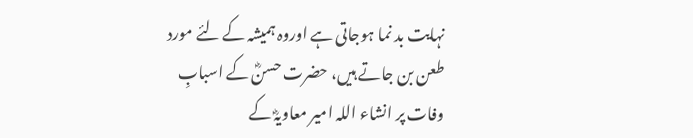نہایت بد نما ہوجاتی ہے اوروہ ہمیشہ کے لئے مورد طعن بن جاتے ہیں، حضرت حسنؓ کے اسبابِ وفات پر انشاء اللہ امیر معاویہؓ کے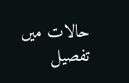حالات میں تفصیل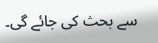سے بحث کی جائے گی۔